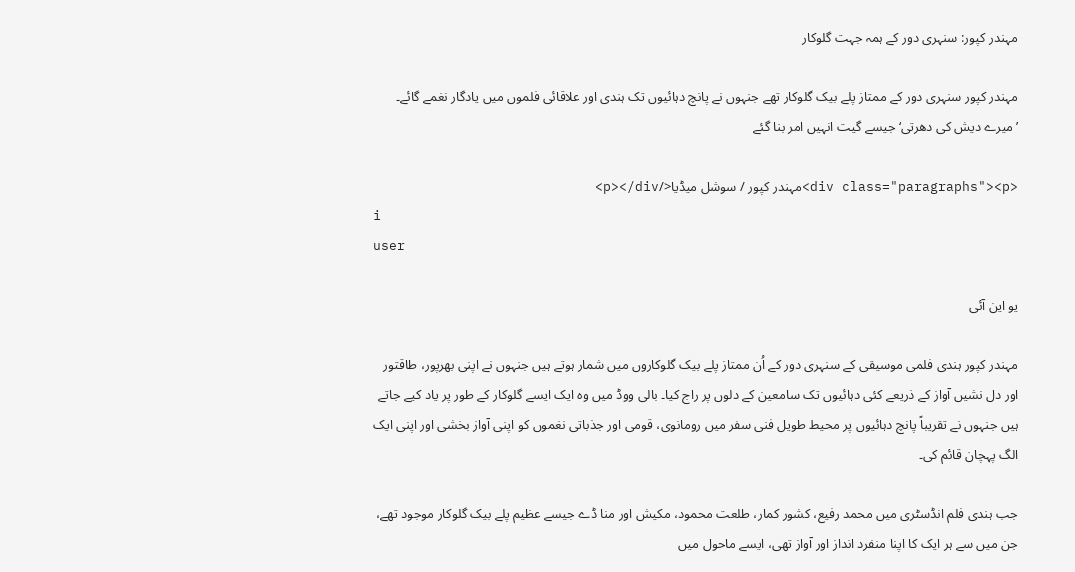مہندر کپور: سنہری دور کے ہمہ جہت گلوکار

مہندر کپور سنہری دور کے ممتاز پلے بیک گلوکار تھے جنہوں نے پانچ دہائیوں تک ہندی اور علاقائی فلموں میں یادگار نغمے گائے۔ ’میرے دیش کی دھرتی‘ جیسے گیت انہیں امر بنا گئے

<div class="paragraphs"><p>مہندر کپور / سوشل میڈیا</p></div>
i
user

یو این آئی

مہندر کپور ہندی فلمی موسیقی کے سنہری دور کے اُن ممتاز پلے بیک گلوکاروں میں شمار ہوتے ہیں جنہوں نے اپنی بھرپور، طاقتور اور دل نشیں آواز کے ذریعے کئی دہائیوں تک سامعین کے دلوں پر راج کیا۔ بالی ووڈ میں وہ ایک ایسے گلوکار کے طور پر یاد کیے جاتے ہیں جنہوں نے تقریباً پانچ دہائیوں پر محیط طویل فنی سفر میں رومانوی، قومی اور جذباتی نغموں کو اپنی آواز بخشی اور اپنی ایک الگ پہچان قائم کی۔

جب ہندی فلم انڈسٹری میں محمد رفیع، کشور کمار، طلعت محمود، مکیش اور منا ڈے جیسے عظیم پلے بیک گلوکار موجود تھے، جن میں سے ہر ایک کا اپنا منفرد انداز اور آواز تھی، ایسے ماحول میں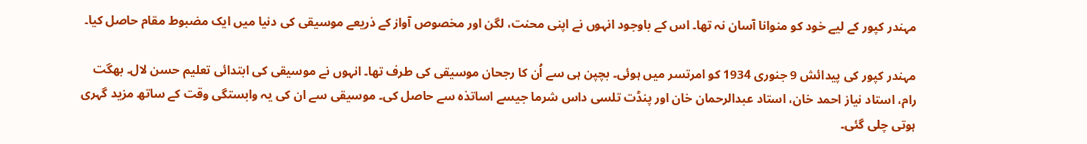مہندر کپور کے لیے خود کو منوانا آسان نہ تھا۔ اس کے باوجود انہوں نے اپنی محنت، لگن اور مخصوص آواز کے ذریعے موسیقی کی دنیا میں ایک مضبوط مقام حاصل کیا۔

مہندر کپور کی پیدائش 9 جنوری 1934 کو امرتسر میں ہوئی۔ بچپن ہی سے اُن کا رجحان موسیقی کی طرف تھا۔ انہوں نے موسیقی کی ابتدائی تعلیم حسن لال۔ بھگت رام، استاد نیاز احمد خان، استاد عبدالرحمان خان اور پنڈت تلسی داس شرما جیسے اساتذہ سے حاصل کی۔ موسیقی سے ان کی یہ وابستگی وقت کے ساتھ مزید گہری ہوتی چلی گئی۔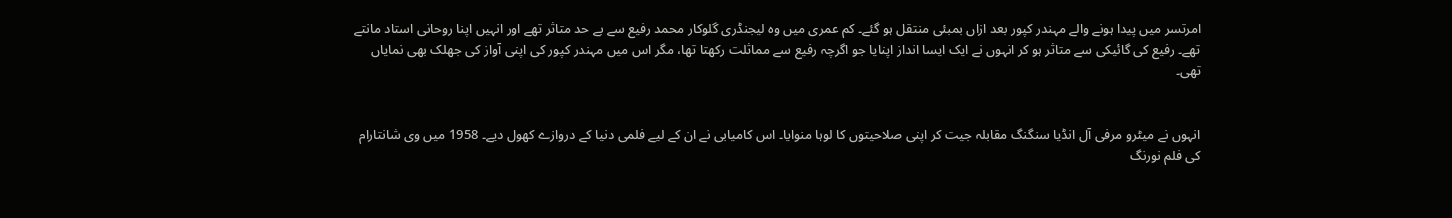امرتسر میں پیدا ہونے والے مہندر کپور بعد ازاں بمبئی منتقل ہو گئے۔ کم عمری میں وہ لیجنڈری گلوکار محمد رفیع سے بے حد متاثر تھے اور انہیں اپنا روحانی استاد مانتے تھے۔ رفیع کی گائیکی سے متاثر ہو کر انہوں نے ایک ایسا انداز اپنایا جو اگرچہ رفیع سے مماثلت رکھتا تھا، مگر اس میں مہندر کپور کی اپنی آواز کی جھلک بھی نمایاں تھی۔


انہوں نے میٹرو مرفی آل انڈیا سنگنگ مقابلہ جیت کر اپنی صلاحیتوں کا لوہا منوایا۔ اس کامیابی نے ان کے لیے فلمی دنیا کے دروازے کھول دیے۔ 1958 میں وی شانتارام کی فلم نورنگ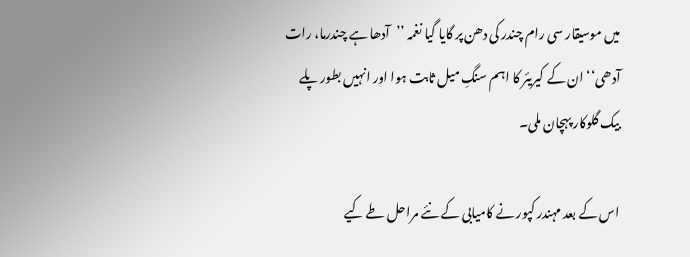میں موسیقار سی رام چندر کی دھن پر گایا گیا نغمہ ’’آدھا ہے چندرما، رات آدھی‘‘ ان کے کیریئر کا اہم سنگِ میل ثابت ہوا اور انہیں بطور پلے بیک گلوکار پہچان ملی۔

اس کے بعد مہندر کپور نے کامیابی کے نئے مراحل طے کیے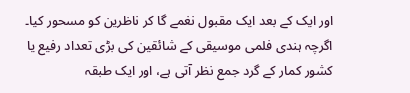اور ایک کے بعد ایک مقبول نغمے گا کر ناظرین کو مسحور کیا۔ اگرچہ ہندی فلمی موسیقی کے شائقین کی بڑی تعداد رفیع یا کشور کمار کے گرد جمع نظر آتی ہے، اور ایک طبقہ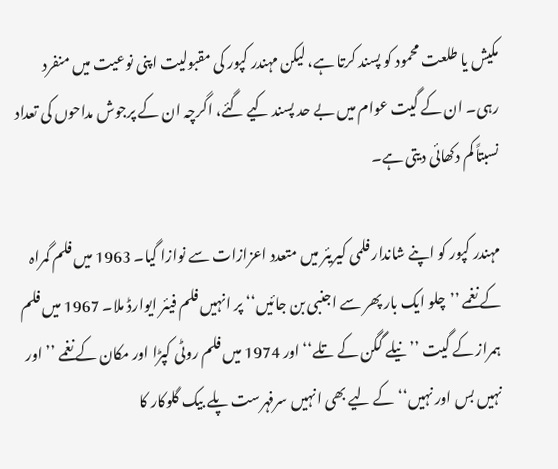مکیش یا طلعت محمود کو پسند کرتا ہے، لیکن مہندر کپور کی مقبولیت اپنی نوعیت میں منفرد رہی۔ ان کے گیت عوام میں بے حد پسند کیے گئے، اگرچہ ان کے پرجوش مداحوں کی تعداد نسبتاً کم دکھائی دیتی ہے۔

مہندر کپور کو اپنے شاندار فلمی کیریئر میں متعدد اعزازات سے نوازا گیا۔ 1963 میں فلم گمراہ کے نغمے ’’چلو ایک بار پھر سے اجنبی بن جائیں‘‘ پر انہیں فلم فیئر ایوارڈ ملا۔ 1967 میں فلم ہمراز کے گیت ’’نیلے گگن کے تلے‘‘ اور 1974 میں فلم روٹی کپڑا اور مکان کے نغمے ’’اور نہیں بس اور نہیں‘‘ کے لیے بھی انہیں سرفہرست پلے بیک گلوکار کا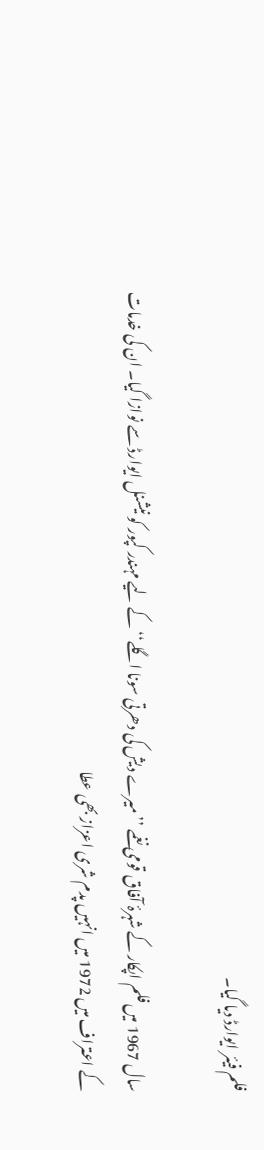فلم فیئر ایوارڈ دیا گیا۔

سال 1967 میں فلم اپکار کے شہرۂ آفاق قومی نغمے ’’میرے دیش کی دھرتی سونا اگلے‘‘ کے لیے مہندر کپور کو نیشنل ایوارڈ سے نوازا گیا۔ ان کی خدمات کے اعتراف میں 1972 میں انہیں پدم شری اعزاز بھی عطا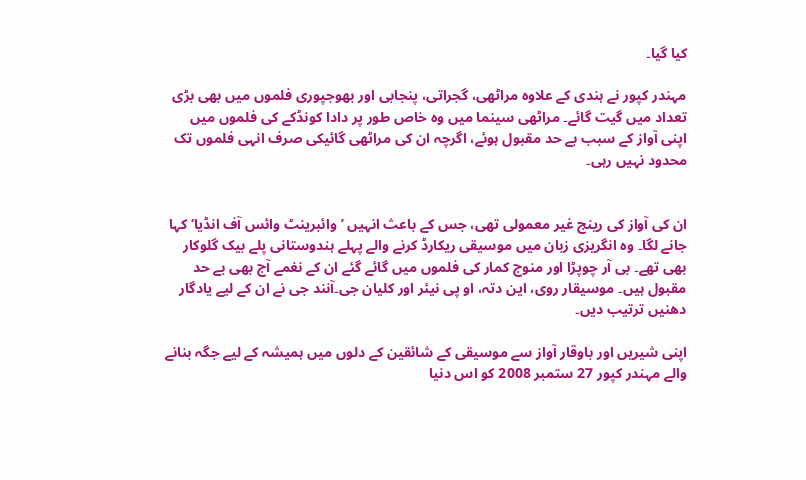کیا گیا۔

مہندر کپور نے ہندی کے علاوہ مراٹھی، گجراتی، پنجابی اور بھوجپوری فلموں میں بھی بڑی تعداد میں گیت گائے۔ مراٹھی سینما میں وہ خاص طور پر دادا کونڈکے کی فلموں میں اپنی آواز کے سبب بے حد مقبول ہوئے، اگرچہ ان کی مراٹھی گائیکی صرف انہی فلموں تک محدود نہیں رہی۔


ان کی آواز کی رینج غیر معمولی تھی، جس کے باعث انہیں ’وائبرینٹ وائس آف انڈیا‘ کہا جانے لگا۔ وہ انگریزی زبان میں موسیقی ریکارڈ کرنے والے پہلے ہندوستانی پلے بیک گلوکار بھی تھے۔ بی آر چوپڑا اور منوج کمار کی فلموں میں گائے گئے ان کے نغمے آج بھی بے حد مقبول ہیں۔ موسیقار روی، این دتہ، او پی نیئر اور کلیان جی۔آنند جی نے ان کے لیے یادگار دھنیں ترتیب دیں۔

اپنی شیریں اور باوقار آواز سے موسیقی کے شائقین کے دلوں میں ہمیشہ کے لیے جگہ بنانے والے مہندر کپور 27 ستمبر 2008 کو اس دنیا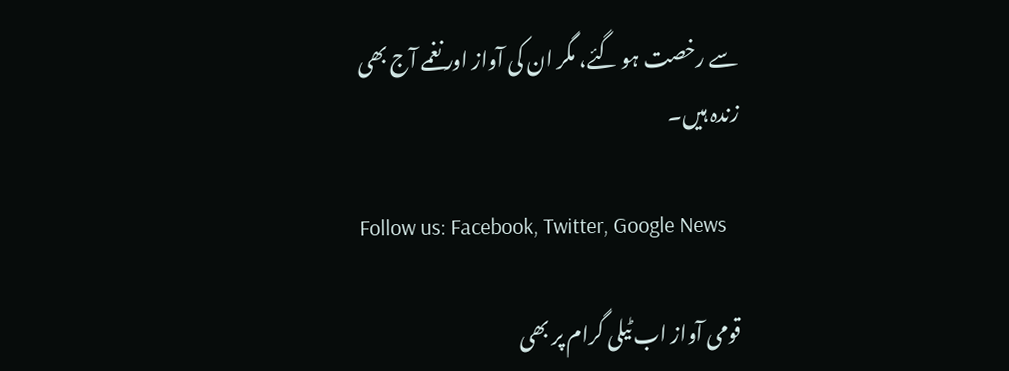سے رخصت ہو گئے، مگر ان کی آواز اور نغمے آج بھی زندہ ہیں۔

Follow us: Facebook, Twitter, Google News

قومی آواز اب ٹیلی گرام پر بھی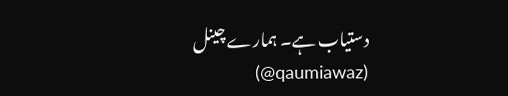دستیاب ہے۔ ہمارے چینل (qaumiawaz@)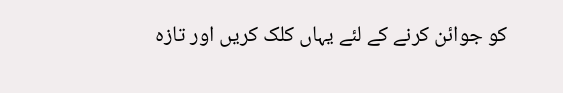کو جوائن کرنے کے لئے یہاں کلک کریں اور تازہ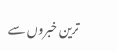ترین خبروں سے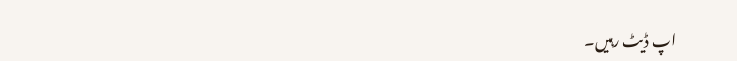اپ ڈیٹ رہیں۔